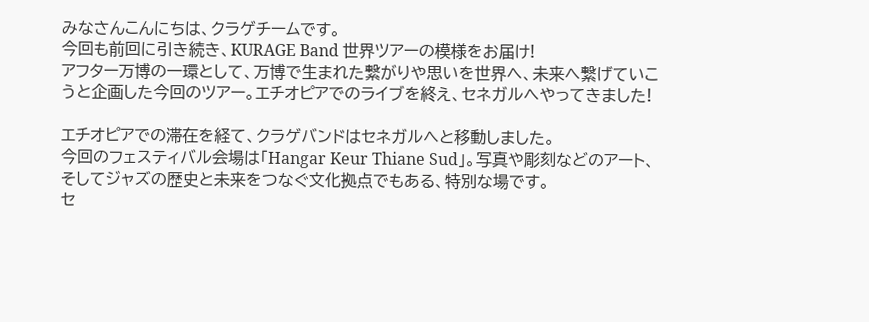みなさんこんにちは、クラゲチームです。
今回も前回に引き続き、KURAGE Band 世界ツアーの模様をお届け!
アフター万博の一環として、万博で生まれた繋がりや思いを世界へ、未来へ繋げていこうと企画した今回のツアー。エチオピアでのライブを終え、セネガルへやってきました!

エチオピアでの滞在を経て、クラゲバンドはセネガルへと移動しました。
今回のフェスティバル会場は「Hangar Keur Thiane Sud」。写真や彫刻などのアート、そしてジャズの歴史と未来をつなぐ文化拠点でもある、特別な場です。
セ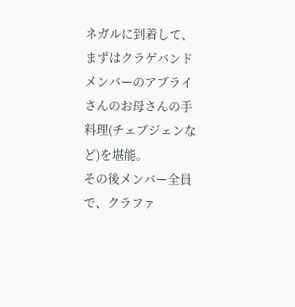ネガルに到着して、まずはクラゲバンドメンバーのアブライさんのお母さんの手料理(チェブジェンなど)を堪能。
その後メンバー全員で、クラファ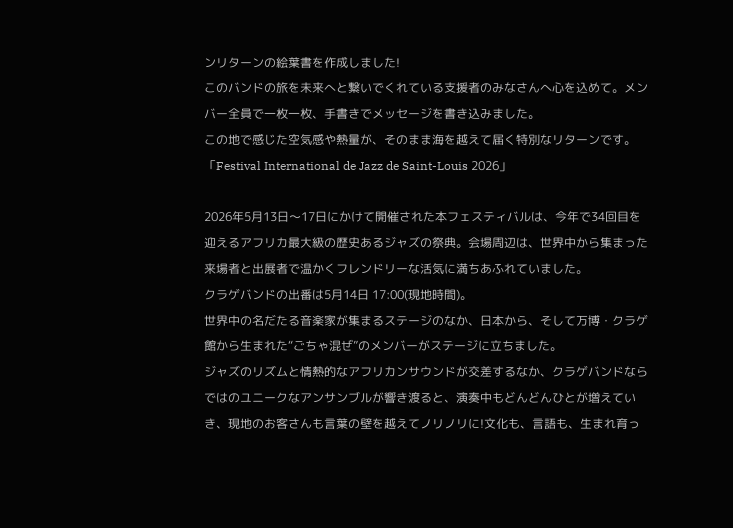ンリターンの絵葉書を作成しました!
このバンドの旅を未来へと繋いでくれている支援者のみなさんへ心を込めて。メンバー全員で一枚一枚、手書きでメッセージを書き込みました。
この地で感じた空気感や熱量が、そのまま海を越えて届く特別なリターンです。
「Festival International de Jazz de Saint-Louis 2026」

2026年5月13日〜17日にかけて開催された本フェスティバルは、今年で34回目を迎えるアフリカ最大級の歴史あるジャズの祭典。会場周辺は、世界中から集まった来場者と出展者で温かくフレンドリーな活気に満ちあふれていました。
クラゲバンドの出番は5月14日 17:00(現地時間)。
世界中の名だたる音楽家が集まるステージのなか、日本から、そして万博・クラゲ館から生まれた“ごちゃ混ぜ”のメンバーがステージに立ちました。
ジャズのリズムと情熱的なアフリカンサウンドが交差するなか、クラゲバンドならではのユニークなアンサンブルが響き渡ると、演奏中もどんどんひとが増えていき、現地のお客さんも言葉の壁を越えてノリノリに!文化も、言語も、生まれ育っ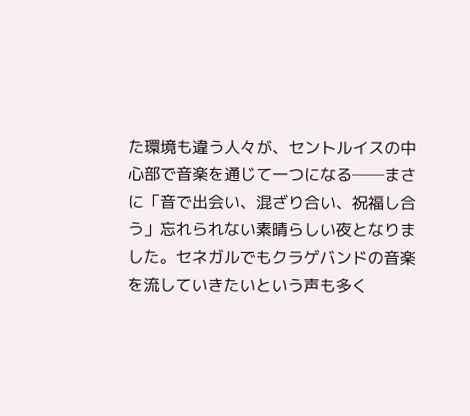た環境も違う人々が、セントルイスの中心部で音楽を通じて一つになる──まさに「音で出会い、混ざり合い、祝福し合う」忘れられない素晴らしい夜となりました。セネガルでもクラゲバンドの音楽を流していきたいという声も多く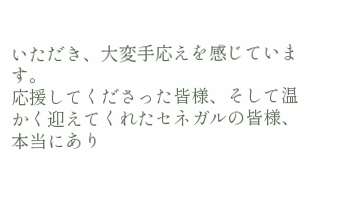いただき、大変手応えを感じています。
応援してくださった皆様、そして温かく迎えてくれたセネガルの皆様、本当にあり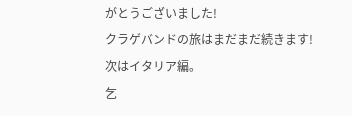がとうございました!
クラゲバンドの旅はまだまだ続きます!
次はイタリア編。
乞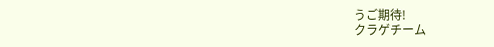うご期待!
クラゲチーム